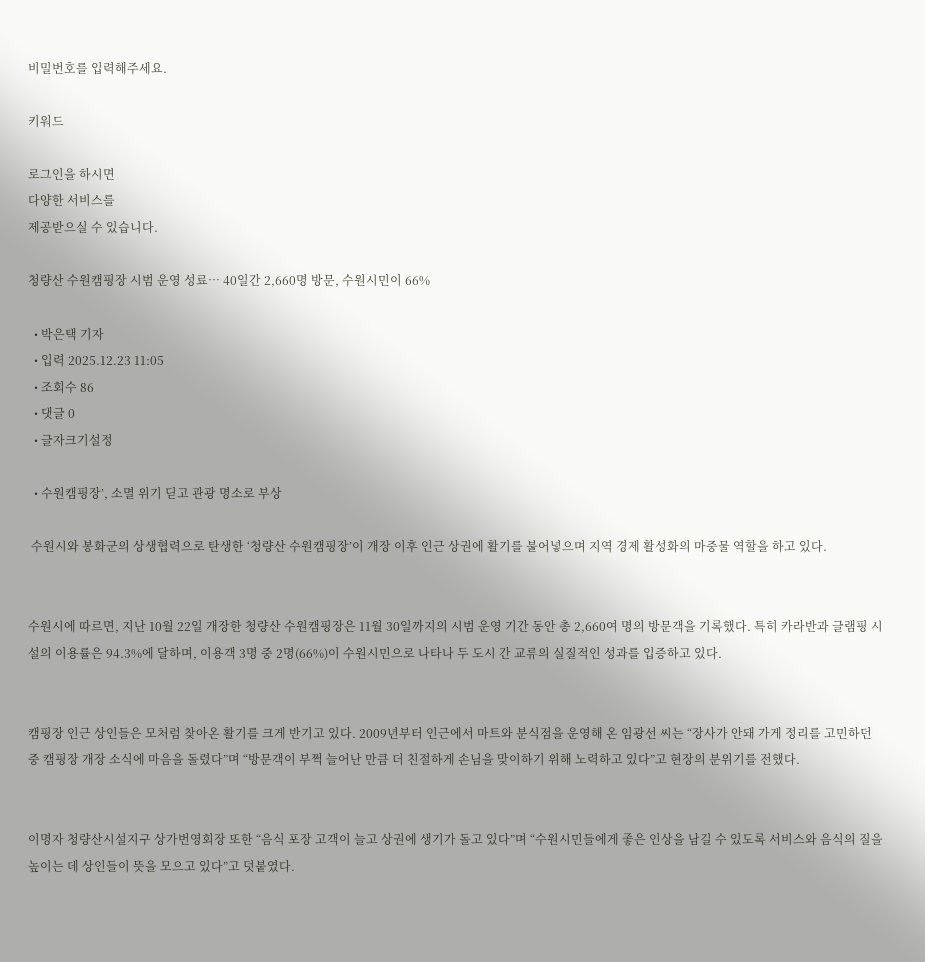비밀번호를 입력해주세요.

키워드

로그인을 하시면
다양한 서비스를
제공받으실 수 있습니다.

청량산 수원캠핑장 시범 운영 성료… 40일간 2,660명 방문, 수원시민이 66%

  • 박은택 기자
  • 입력 2025.12.23 11:05
  • 조회수 86
  • 댓글 0
  • 글자크기설정

  • 수원캠핑장’, 소멸 위기 딛고 관광 명소로 부상

 수원시와 봉화군의 상생협력으로 탄생한 ‘청량산 수원캠핑장’이 개장 이후 인근 상권에 활기를 불어넣으며 지역 경제 활성화의 마중물 역할을 하고 있다.


수원시에 따르면, 지난 10월 22일 개장한 청량산 수원캠핑장은 11월 30일까지의 시범 운영 기간 동안 총 2,660여 명의 방문객을 기록했다. 특히 카라반과 글램핑 시설의 이용률은 94.3%에 달하며, 이용객 3명 중 2명(66%)이 수원시민으로 나타나 두 도시 간 교류의 실질적인 성과를 입증하고 있다.


캠핑장 인근 상인들은 모처럼 찾아온 활기를 크게 반기고 있다. 2009년부터 인근에서 마트와 분식점을 운영해 온 임광선 씨는 “장사가 안돼 가게 정리를 고민하던 중 캠핑장 개장 소식에 마음을 돌렸다”며 “방문객이 부쩍 늘어난 만큼 더 친절하게 손님을 맞이하기 위해 노력하고 있다”고 현장의 분위기를 전했다.


이명자 청량산시설지구 상가번영회장 또한 “음식 포장 고객이 늘고 상권에 생기가 돌고 있다”며 “수원시민들에게 좋은 인상을 남길 수 있도록 서비스와 음식의 질을 높이는 데 상인들이 뜻을 모으고 있다”고 덧붙였다.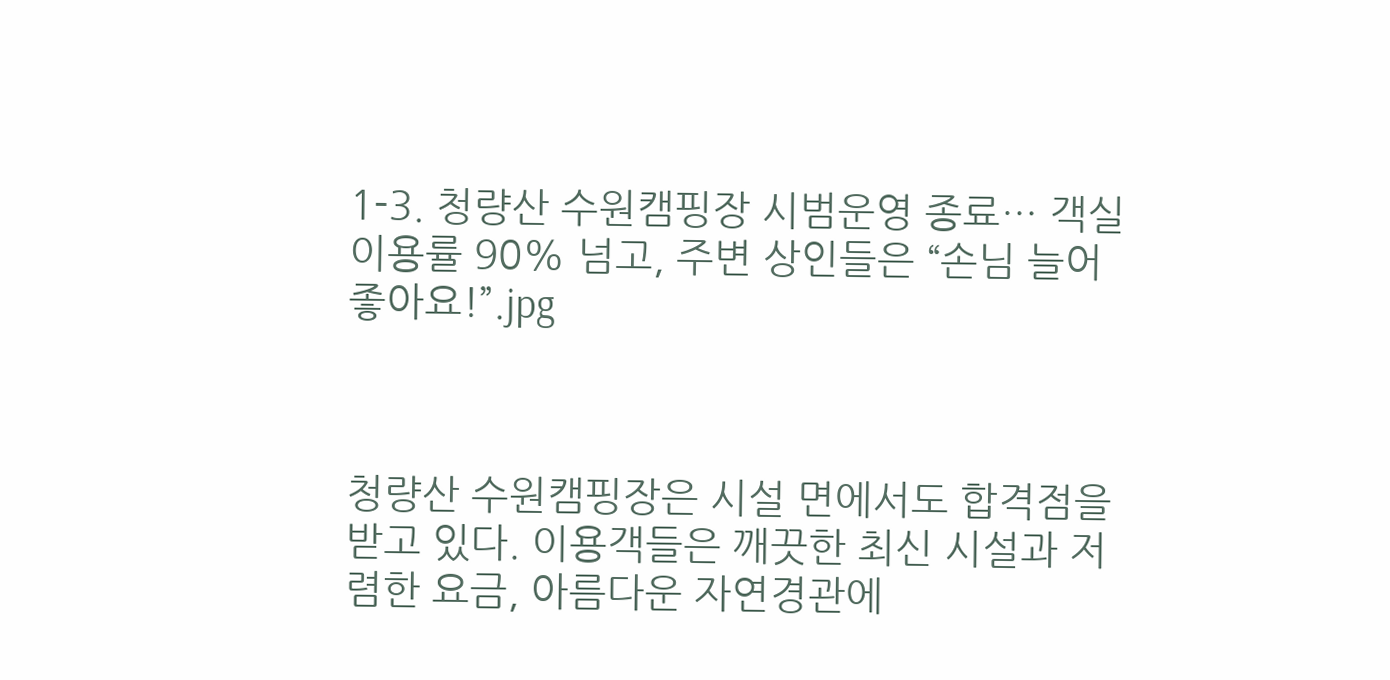1-3. 청량산 수원캠핑장 시범운영 종료… 객실 이용률 90% 넘고, 주변 상인들은 “손님 늘어 좋아요!”.jpg



청량산 수원캠핑장은 시설 면에서도 합격점을 받고 있다. 이용객들은 깨끗한 최신 시설과 저렴한 요금, 아름다운 자연경관에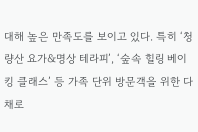대해 높은 만족도를 보이고 있다. 특히 ‘청량산 요가&명상 테라피’, ‘숲속 힐링 베이킹 클래스’ 등 가족 단위 방문객을 위한 다채로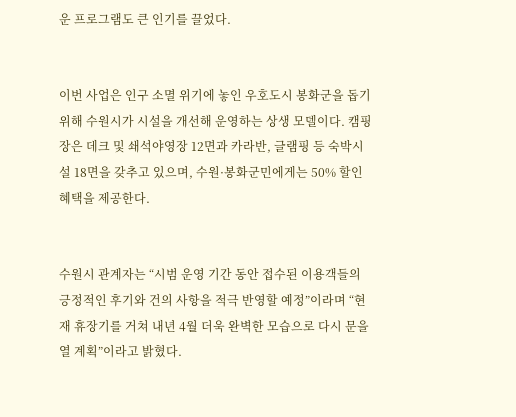운 프로그램도 큰 인기를 끌었다.


이번 사업은 인구 소멸 위기에 놓인 우호도시 봉화군을 돕기 위해 수원시가 시설을 개선해 운영하는 상생 모델이다. 캠핑장은 데크 및 쇄석야영장 12면과 카라반, 글램핑 등 숙박시설 18면을 갖추고 있으며, 수원·봉화군민에게는 50% 할인 혜택을 제공한다.


수원시 관계자는 “시범 운영 기간 동안 접수된 이용객들의 긍정적인 후기와 건의 사항을 적극 반영할 예정”이라며 “현재 휴장기를 거쳐 내년 4월 더욱 완벽한 모습으로 다시 문을 열 계획”이라고 밝혔다.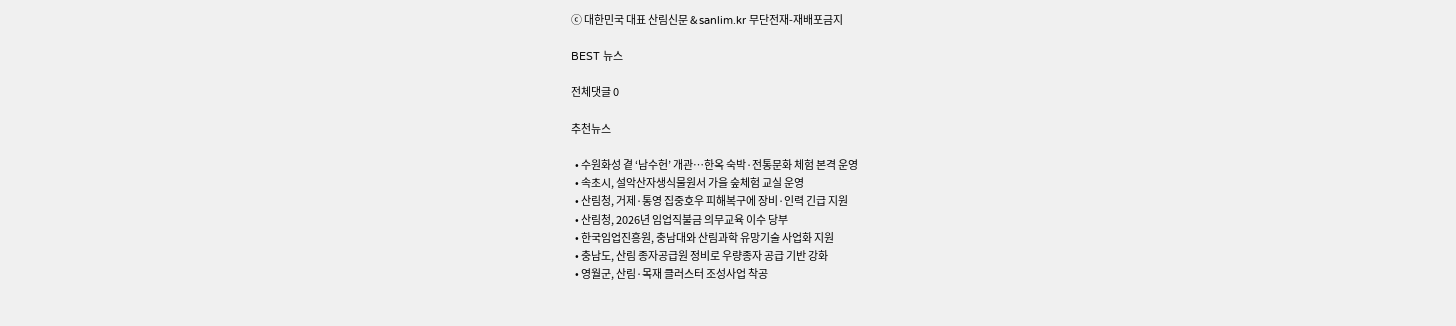ⓒ 대한민국 대표 산림신문 & sanlim.kr 무단전재-재배포금지

BEST 뉴스

전체댓글 0

추천뉴스

  • 수원화성 곁 ‘남수헌’ 개관…한옥 숙박·전통문화 체험 본격 운영
  • 속초시, 설악산자생식물원서 가을 숲체험 교실 운영
  • 산림청, 거제·통영 집중호우 피해복구에 장비·인력 긴급 지원
  • 산림청, 2026년 임업직불금 의무교육 이수 당부
  • 한국임업진흥원, 충남대와 산림과학 유망기술 사업화 지원
  • 충남도, 산림 종자공급원 정비로 우량종자 공급 기반 강화
  • 영월군, 산림·목재 클러스터 조성사업 착공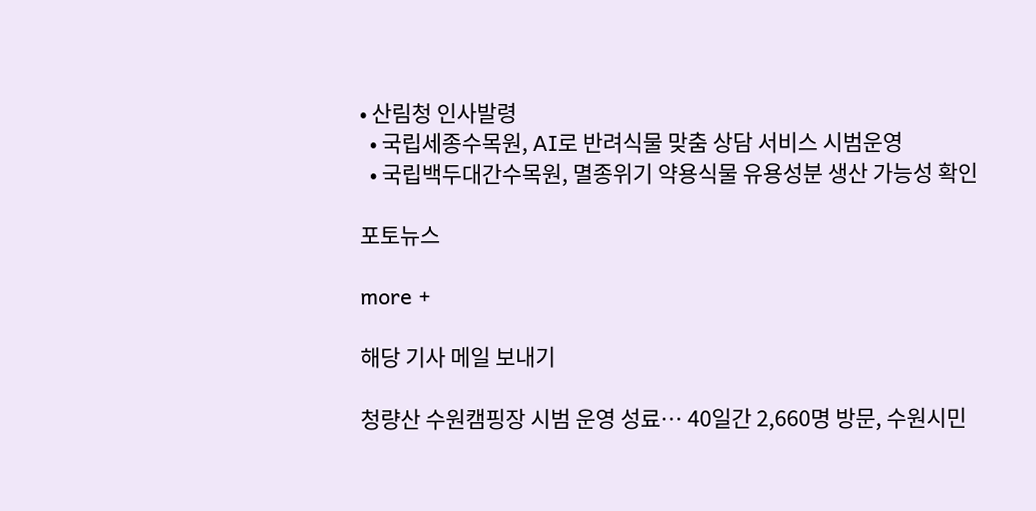• 산림청 인사발령
  • 국립세종수목원, AI로 반려식물 맞춤 상담 서비스 시범운영
  • 국립백두대간수목원, 멸종위기 약용식물 유용성분 생산 가능성 확인

포토뉴스

more +

해당 기사 메일 보내기

청량산 수원캠핑장 시범 운영 성료… 40일간 2,660명 방문, 수원시민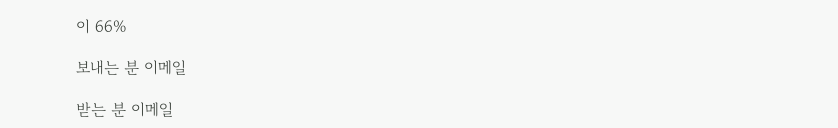이 66%

보내는 분 이메일

받는 분 이메일